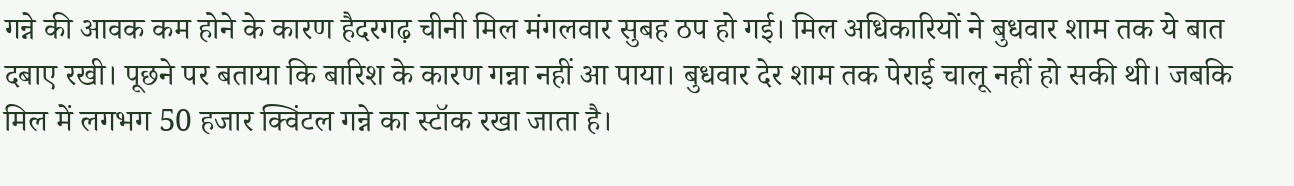गन्ने की आवक कम होने के कारण हैदरगढ़ चीनी मिल मंगलवार सुबह ठप हो गई। मिल अधिकारियों ने बुधवार शाम तक ये बात दबाए रखी। पूछने पर बताया कि बारिश के कारण गन्ना नहीं आ पाया। बुधवार देर शाम तक पेराई चालू नहीं हो सकी थी। जबकि मिल में लगभग 50 हजार क्विंटल गन्ने का स्टॉक रखा जाता है।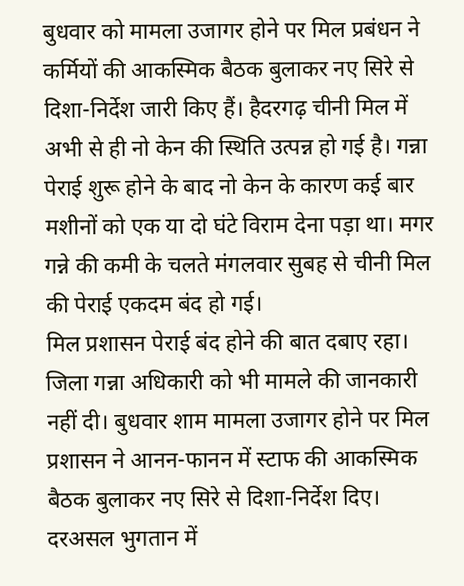बुधवार को मामला उजागर होने पर मिल प्रबंधन ने कर्मियों की आकस्मिक बैठक बुलाकर नए सिरे से दिशा-निर्देश जारी किए हैं। हैदरगढ़ चीनी मिल में अभी से ही नो केन की स्थिति उत्पन्न हो गई है। गन्ना पेराई शुरू होने के बाद नो केन के कारण कई बार मशीनों को एक या दो घंटे विराम देना पड़ा था। मगर गन्ने की कमी के चलते मंगलवार सुबह से चीनी मिल की पेराई एकदम बंद हो गई।
मिल प्रशासन पेराई बंद होने की बात दबाए रहा। जिला गन्ना अधिकारी को भी मामले की जानकारी नहीं दी। बुधवार शाम मामला उजागर होने पर मिल प्रशासन ने आनन-फानन में स्टाफ की आकस्मिक बैठक बुलाकर नए सिरे से दिशा-निर्देश दिए।
दरअसल भुगतान में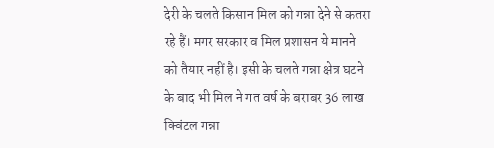देरी के चलते किसान मिल को गन्ना देने से कतरा रहे हैं। मगर सरकार व मिल प्रशासन ये मानने को तैयार नहीं है। इसी के चलते गन्ना क्षेत्र घटने के बाद भी मिल ने गत वर्ष के बराबर 36 लाख क्विंटल गन्ना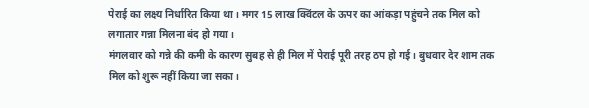पेराई का लक्ष्य निर्धारित किया था। मगर 15 लाख क्विंटल के ऊपर का आंकड़ा पहुंचने तक मिल को लगातार गन्ना मिलना बंद हो गया।
मंगलवार को गन्ने की कमी के कारण सुबह से ही मिल में पेराई पूरी तरह ठप हो गई। बुधवार देर शाम तक मिल को शुरू नहीं किया जा सका।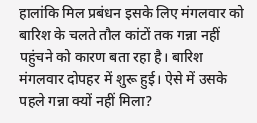हालांकि मिल प्रबंधन इसके लिए मंगलवार को बारिश के चलते तौल कांटों तक गन्ना नहीं पहुंचने को कारण बता रहा है। बारिश मंगलवार दोपहर में शुरू हुई। ऐसे में उसके पहले गन्ना क्यों नहीं मिला?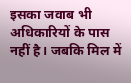इसका जवाब भी अधिकारियों के पास नहीं है। जबकि मिल में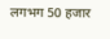लगभग 50 हजार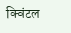क्विंटल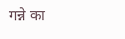गन्ने का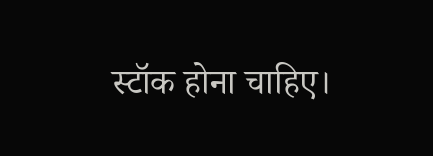स्टॉक होना चाहिए।